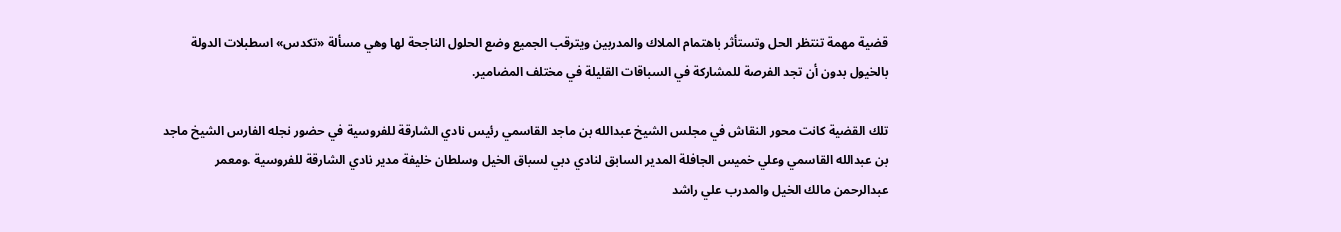قضية مهمة تنتظر الحل وتستأثر باهتمام الملاك والمدربين ويترقب الجميع وضع الحلول الناجحة لها وهي مسألة «تكدس» اسطبلات الدولة بالخيول بدون أن تجد الفرصة للمشاركة في السباقات القليلة في مختلف المضامير.

تلك القضية كانت محور النقاش في مجلس الشيخ عبدالله بن ماجد القاسمي رئيس نادي الشارقة للفروسية في حضور نجله الفارس الشيخ ماجد بن عبدالله القاسمي وعلي خميس الجافلة المدير السابق لنادي دبي لسباق الخيل وسلطان خليفة مدير نادي الشارقة للفروسية .ومعمر عبدالرحمن مالك الخيل والمدرب علي راشد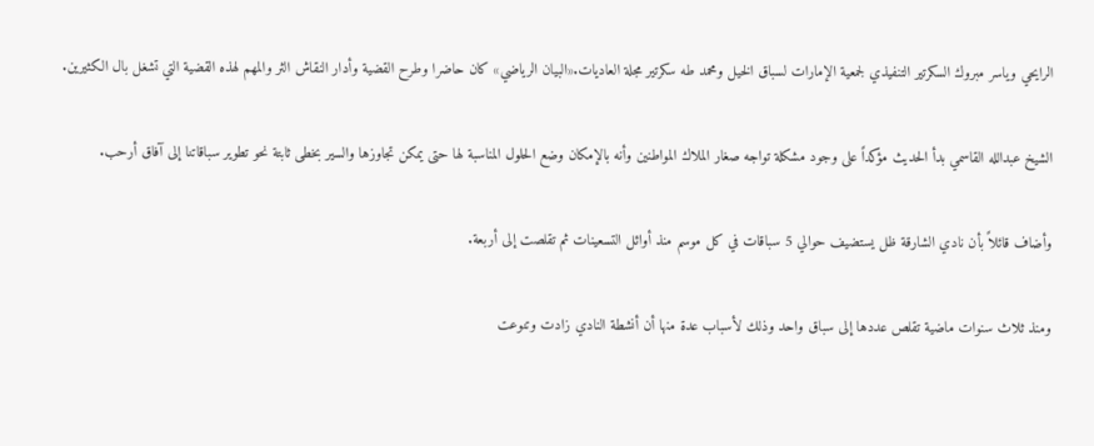الرايحي وياسر مبروك السكرتير التنفيذي لجمعية الإمارات لسباق الخيل ومحمد طه سكرتير مجلة العاديات.«البيان الرياضي» كان حاضرا وطرح القضية وأدار النقاش الثر والمهم لهذه القضية التي تشغل بال الكثيرين.

الشيخ عبدالله القاسمي بدأ الحديث مؤكداً على وجود مشكلة تواجه صغار الملاك المواطنين وأنه بالإمكان وضع الحلول المناسبة لها حتى يمكن تجاوزها والسير بخطى ثابتة نحو تطوير سباقاتنا إلى آفاق أرحب.

وأضاف قائلاً بأن نادي الشارقة ظل يستضيف حوالي 5 سباقات في كل موسم منذ أوائل التسعينات ثم تقلصت إلى أربعة.

ومنذ ثلاث سنوات ماضية تقلص عددها إلى سباق واحد وذلك لأسباب عدة منها أن أنشطة النادي زادت وتنوعت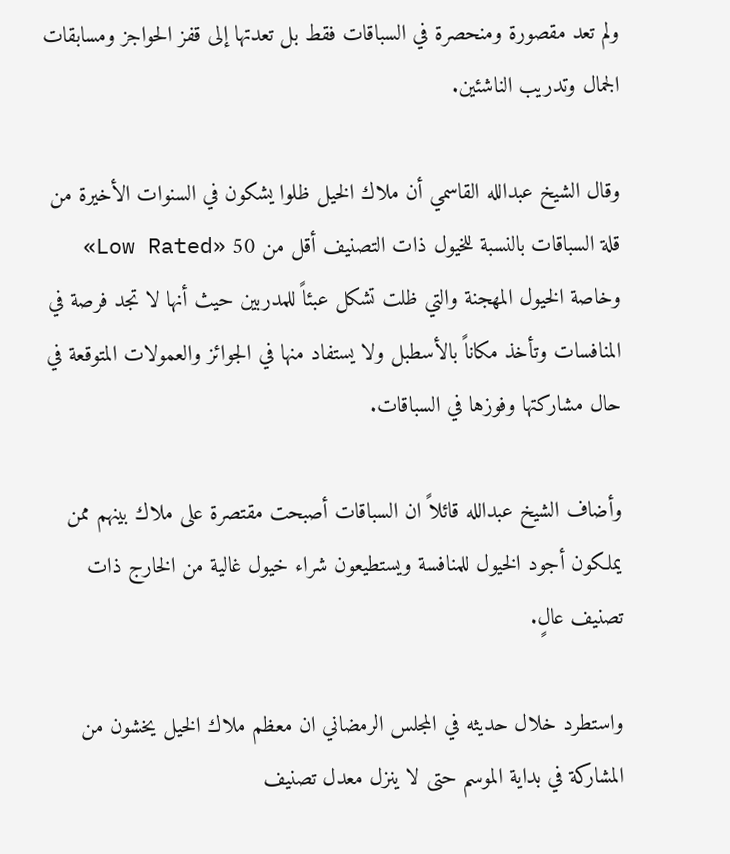ولم تعد مقصورة ومنحصرة في السباقات فقط بل تعدتها إلى قفز الحواجز ومسابقات الجمال وتدريب الناشئين.

وقال الشيخ عبدالله القاسمي أن ملاك الخيل ظلوا يشكون في السنوات الأخيرة من قلة السباقات بالنسبة للخيول ذات التصنيف أقل من 50 «Low Rated» وخاصة الخيول المهجنة والتي ظلت تشكل عبئاً للمدربين حيث أنها لا تجد فرصة في المنافسات وتأخذ مكاناً بالأسطبل ولا يستفاد منها في الجوائز والعمولات المتوقعة في حال مشاركتها وفوزها في السباقات.

وأضاف الشيخ عبدالله قائلاً ان السباقات أصبحت مقتصرة على ملاك بينهم ممن يملكون أجود الخيول للمنافسة ويستطيعون شراء خيول غالية من الخارج ذات تصنيف عالٍ.

واستطرد خلال حديثه في المجلس الرمضاني ان معظم ملاك الخيل يخشون من المشاركة في بداية الموسم حتى لا ينزل معدل تصنيف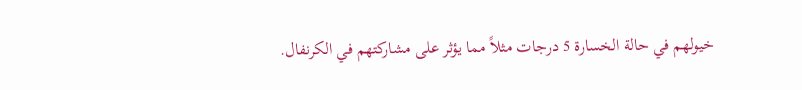خيولهم في حالة الخسارة 5 درجات مثلاً مما يؤثر على مشاركتهم في الكرنفال.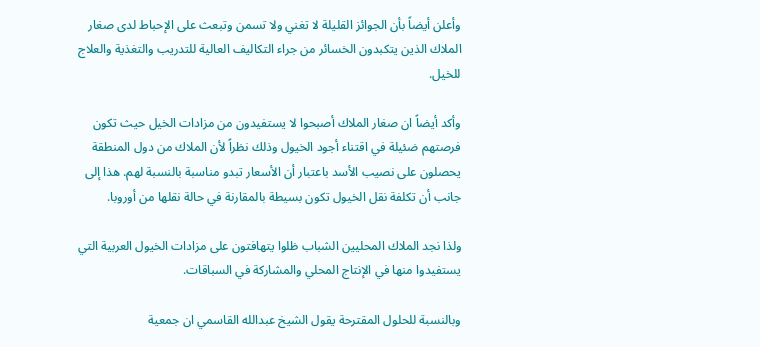وأعلن أيضاً بأن الجوائز القليلة لا تغني ولا تسمن وتبعث على الإحباط لدى صغار الملاك الذين يتكبدون الخسائر من جراء التكاليف العالية للتدريب والتغذية والعلاج للخيل.

وأكد أيضاً ان صغار الملاك أصبحوا لا يستفيدون من مزادات الخيل حيث تكون فرصتهم ضئيلة في اقتناء أجود الخيول وذلك نظراً لأن الملاك من دول المنطقة يحصلون على نصيب الأسد باعتبار أن الأسعار تبدو مناسبة بالنسبة لهم. هذا إلى جانب أن تكلفة نقل الخيول تكون بسيطة بالمقارنة في حالة نقلها من أوروبا.

ولذا نجد الملاك المحليين الشباب ظلوا يتهافتون على مزادات الخيول العربية التي يستفيدوا منها في الإنتاج المحلي والمشاركة في السباقات.

وبالنسبة للحلول المقترحة يقول الشيخ عبدالله القاسمي ان جمعية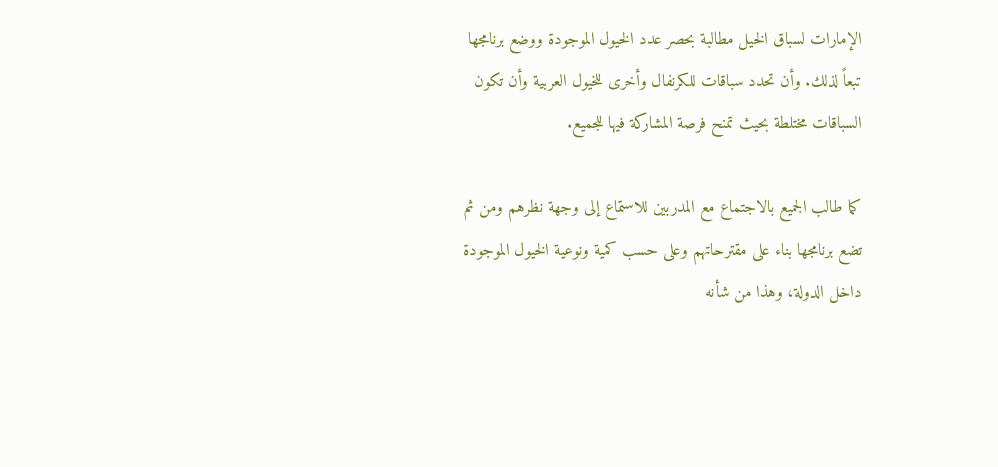الإمارات لسباق الخيل مطالبة بحصر عدد الخيول الموجودة ووضع برنامجها تبعاً لذلك. وأن تحدد سباقات للكرنفال وأخرى للخيول العربية وأن تكون السباقات مختلطة بحيث تمنح فرصة المشاركة فيها للجميع.

كما طالب الجميع بالاجتماع مع المدربين للاستماع إلى وجهة نظرهم ومن ثم تضع برنامجها بناء على مقترحاتهم وعلى حسب كمية ونوعية الخيول الموجودة داخل الدولة، وهذا من شأنه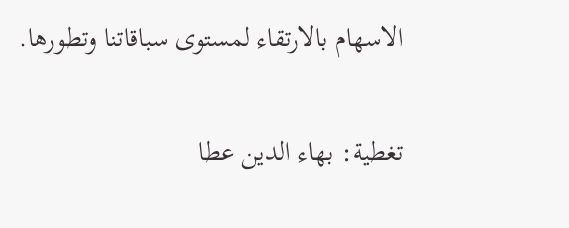الاسهام بالارتقاء لمستوى سباقاتنا وتطورها.

تغطية: بهاء الدين عطا